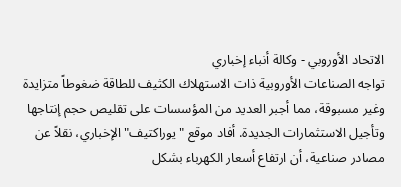الاتحاد الأوروبي - وكالة أنباء إخباري
تواجه الصناعات الأوروبية ذات الاستهلاك الكثيف للطاقة ضغوطاً متزايدة وغير مسبوقة، مما أجبر العديد من المؤسسات على تقليص حجم إنتاجها وتأجيل الاستثمارات الجديدة. أفاد موقع "يوراكتيف" الإخباري، نقلاً عن مصادر صناعية، أن ارتفاع أسعار الكهرباء بشكل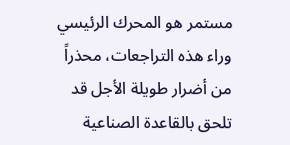مستمر هو المحرك الرئيسي وراء هذه التراجعات، محذراً من أضرار طويلة الأجل قد تلحق بالقاعدة الصناعية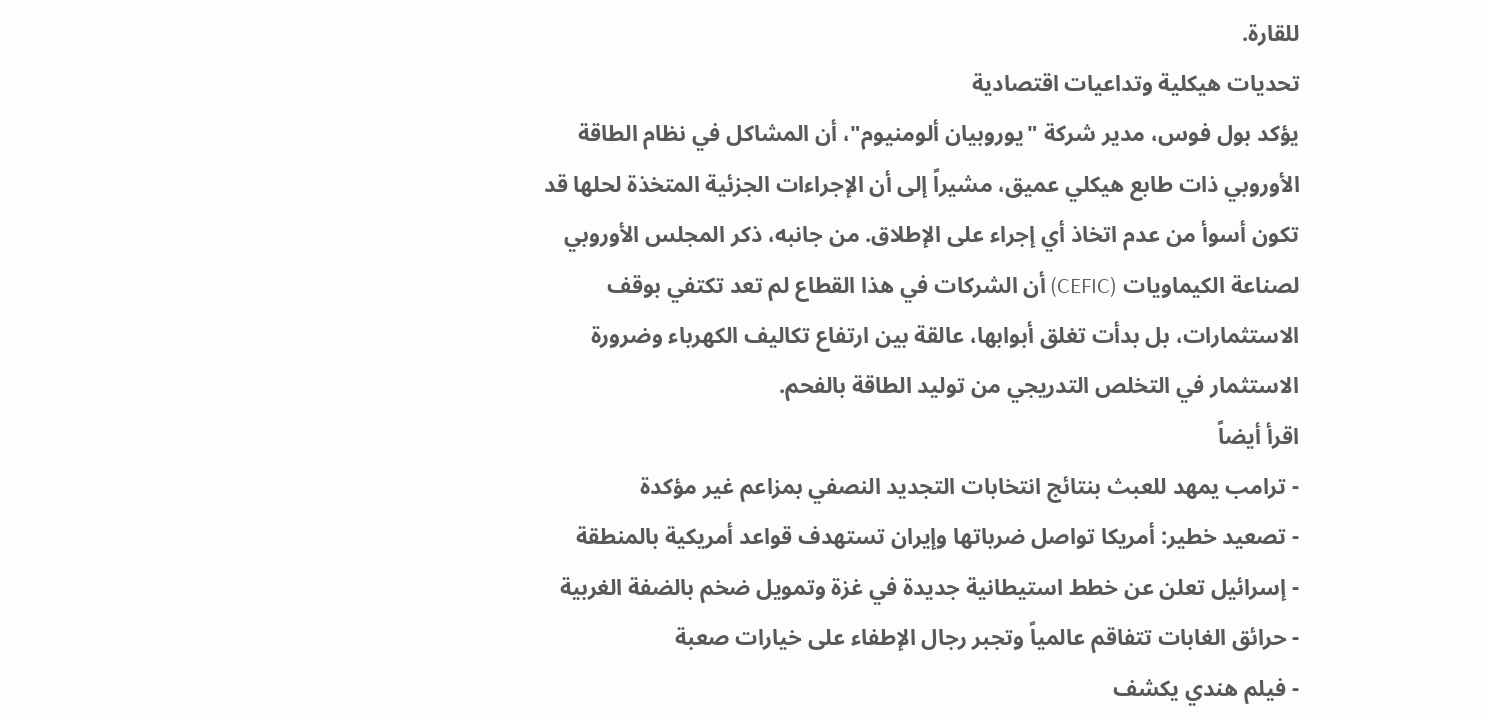للقارة.
تحديات هيكلية وتداعيات اقتصادية
يؤكد بول فوس، مدير شركة "يوروبيان ألومنيوم"، أن المشاكل في نظام الطاقة الأوروبي ذات طابع هيكلي عميق، مشيراً إلى أن الإجراءات الجزئية المتخذة لحلها قد تكون أسوأ من عدم اتخاذ أي إجراء على الإطلاق. من جانبه، ذكر المجلس الأوروبي لصناعة الكيماويات (CEFIC) أن الشركات في هذا القطاع لم تعد تكتفي بوقف الاستثمارات، بل بدأت تغلق أبوابها، عالقة بين ارتفاع تكاليف الكهرباء وضرورة الاستثمار في التخلص التدريجي من توليد الطاقة بالفحم.
اقرأ أيضاً
- ترامب يمهد للعبث بنتائج انتخابات التجديد النصفي بمزاعم غير مؤكدة
- تصعيد خطير: أمريكا تواصل ضرباتها وإيران تستهدف قواعد أمريكية بالمنطقة
- إسرائيل تعلن عن خطط استيطانية جديدة في غزة وتمويل ضخم بالضفة الغربية
- حرائق الغابات تتفاقم عالمياً وتجبر رجال الإطفاء على خيارات صعبة
- فيلم هندي يكشف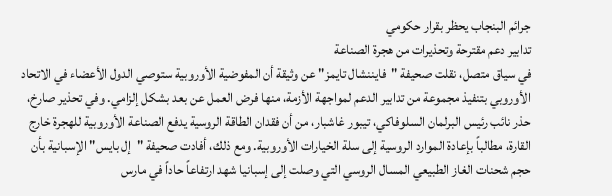جرائم البنجاب يحظر بقرار حكومي
تدابير دعم مقترحة وتحذيرات من هجرة الصناعة
في سياق متصل، نقلت صحيفة "فايننشال تايمز" عن وثيقة أن المفوضية الأوروبية ستوصي الدول الأعضاء في الاتحاد الأوروبي بتنفيذ مجموعة من تدابير الدعم لمواجهة الأزمة، منها فرض العمل عن بعد بشكل إلزامي. وفي تحذير صارخ، حذر نائب رئيس البرلمان السلوفاكي، تيبور غاشبار، من أن فقدان الطاقة الروسية يدفع الصناعة الأوروبية للهجرة خارج القارة، مطالباً بإعادة الموارد الروسية إلى سلة الخيارات الأوروبية. ومع ذلك، أفادت صحيفة "إل بايس" الإسبانية بأن حجم شحنات الغاز الطبيعي المسال الروسي التي وصلت إلى إسبانيا شهد ارتفاعاً حاداً في مارس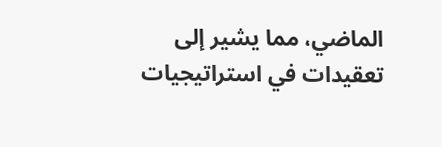الماضي، مما يشير إلى تعقيدات في استراتيجيات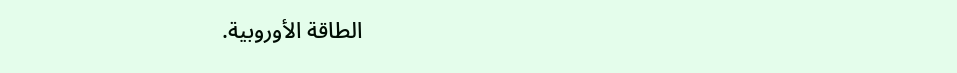الطاقة الأوروبية.